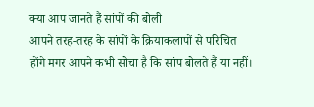क्या आप जानते हैं सांपों की बोली
आपने तरह-तरह के सांपों के क्रियाकलापों से परिचित होंगे मगर आपने कभी सोचा है कि सांप बोलते हैं या नहीं।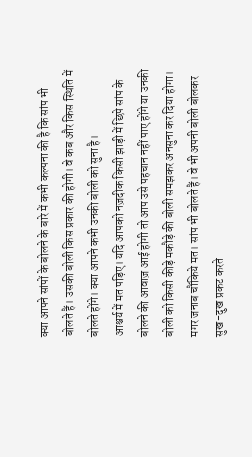क्या आपने सांपों के बोलने के बारे में कभी कल्पना की है कि सांप भी बोलते हैं। उसकी बोली किस प्रकार की होगी। वे कब और किस स्थिति में बोलते होंगे। क्या आपने कभी उनकी बोली को सुना है।
आश्चर्य में मत पड़िए। यदि आपको नज़दीक किसी झाड़ी में छिपे सांप के बोलने की आवाज़ आई होगी तो आप उसे पहचान नहीं पाए होंगे या उनकी बोली को किसी कीड़े मकौड़े की बोली समझकर अनसुना कर दिया होगा।
मगर जनाब चौंकिये मत। सांप भी बोलते हैं। वे भी अपनी बोली बोलकर सुख-दुख प्रकट करते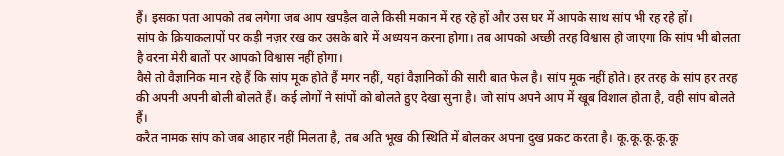हैं। इसका पता आपको तब लगेगा जब आप खपड़ैल वाले किसी मकान में रह रहे हों और उस घर में आपके साथ सांप भी रह रहे हों।
सांप के क्रियाकलापों पर कड़ी नज़र रख कर उसके बारे में अध्ययन करना होगा। तब आपको अच्छी तरह विश्वास हो जाएगा कि सांप भी बोलता है वरना मेरी बातों पर आपको विश्वास नहीं होगा।
वैसे तो वैज्ञानिक मान रहे हैं कि सांप मूक होते हैं मगर नहीं, यहां वैज्ञानिकों की सारी बात फेल है। सांप मूक नहीं होते। हर तरह के सांप हर तरह की अपनी अपनी बोली बोलते हैं। कई लोगों ने सांपों को बोलते हुए देखा सुना है। जो सांप अपने आप में खूब विशाल होता है, वही सांप बोलते हैं।
करैत नामक सांप को जब आहार नहीं मिलता है, तब अति भूख की स्थिति में बोलकर अपना दुख प्रकट करता है। कू.कू.कू.कू.कू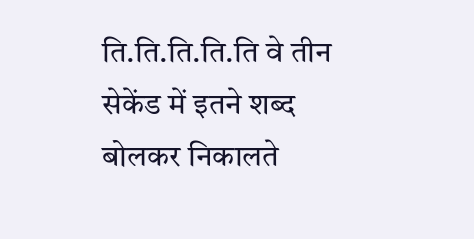ति.ति.ति.ति.ति वे तीन सेकेंड में इतने शब्द बोलकर निकालते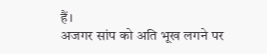हैं।
अजगर सांप को अति भूख लगने पर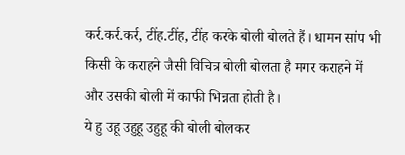कर्र.कर्र.कर्र, टींह.टींह, टींह करके बोली बोलते हैं। धामन सांप भी किसी के कराहने जैसी विचित्र बोली बोलता है मगर कराहने में और उसकी बोली में काफी भिन्नता होती है।
ये हु उहू उहुहू उहुहू की बोली बोलकर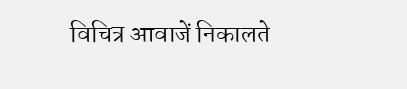विचित्र आवाजें निकालते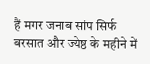हैं मगर जनाब सांप सिर्फ बरसात और ज्येष्ठ के महीने में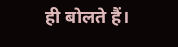ही बोलते हैं।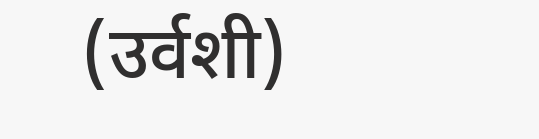(उर्वशी)